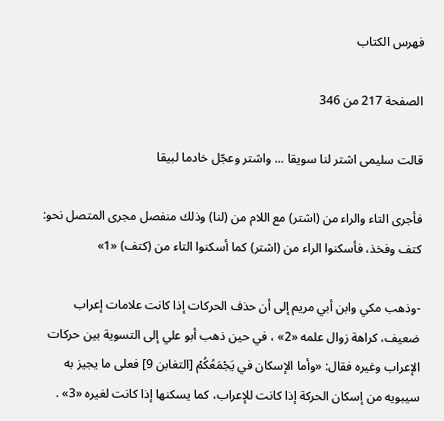فهرس الكتاب

الصفحة 217 من 346

قالت سليمى اشتر لنا سويقا ... واشتر وعجّل خادما لبيقا

فأجرى التاء والراء من (اشتر) مع اللام من (لنا) وذلك منفصل مجرى المتصل نحو: كتف وفخذ، فأسكنوا الراء من (اشتر) كما أسكنوا التاء من (كتف) «1»

-وذهب مكي وابن أبي مريم إلى أن حذف الحركات إذا كانت علامات إعراب ضعيف، كراهة زوال علمه «2» ، في حين ذهب أبو علي إلى التسوية بين حركات الإعراب وغيره فقال: «وأما الإسكان في يَجْمَعُكُمْ [التغابن 9] فعلى ما يجيز به سيبويه من إسكان الحركة إذا كانت للإعراب، كما يسكنها إذا كانت لغيره «3» .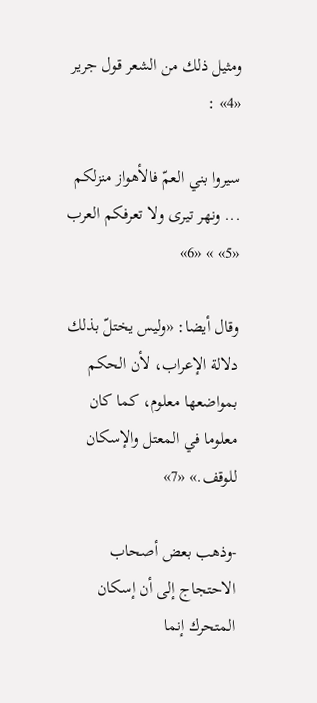ومثيل ذلك من الشعر قول جرير «4» :

سيروا بني العمّ فالأهواز منزلكم ... ونهر تيرى ولا تعرفكم العرب «5» » «6»

وقال أيضا: «وليس يختلّ بذلك دلالة الإعراب، لأن الحكم بمواضعها معلوم، كما كان معلوما في المعتل والإسكان للوقف.» «7»

-وذهب بعض أصحاب الاحتجاج إلى أن إسكان المتحرك إنما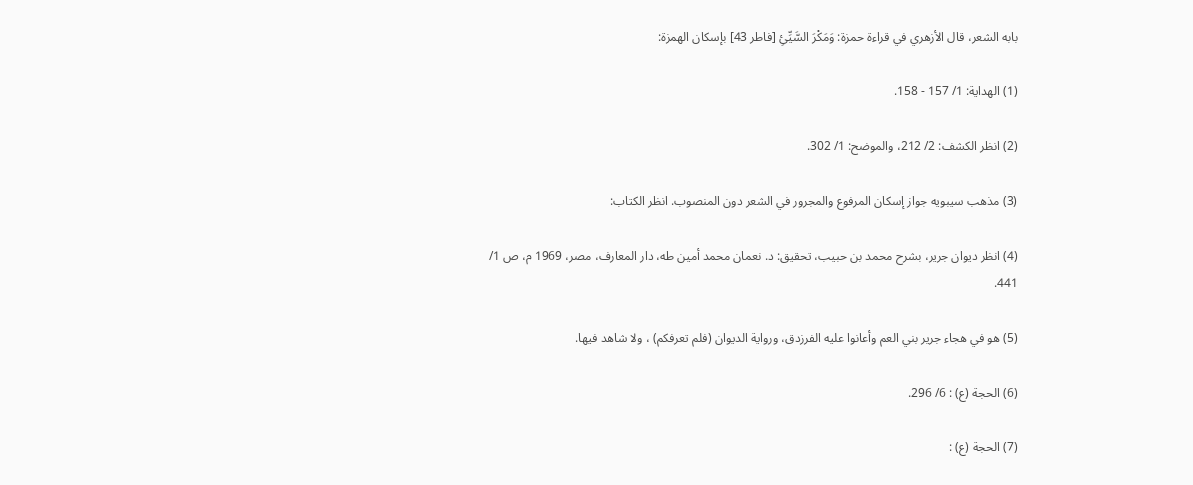بابه الشعر، قال الأزهري في قراءة حمزة: وَمَكْرَ السَّيِّئِ [فاطر 43] بإسكان الهمزة:

(1) الهداية: 1/ 157 - 158.

(2) انظر الكشف: 2/ 212، والموضح: 1/ 302.

(3) مذهب سيبويه جواز إسكان المرفوع والمجرور في الشعر دون المنصوب. انظر الكتاب:

(4) انظر ديوان جرير، بشرح محمد بن حبيب، تحقيق: د. نعمان محمد أمين طه، دار المعارف، مصر، 1969 م، ص 1/ 441.

(5) هو في هجاء جرير بني العم وأعانوا عليه الفرزدق، ورواية الديوان (فلم تعرفكم) ، ولا شاهد فيها.

(6) الحجة (ع) : 6/ 296.

(7) الحجة (ع) :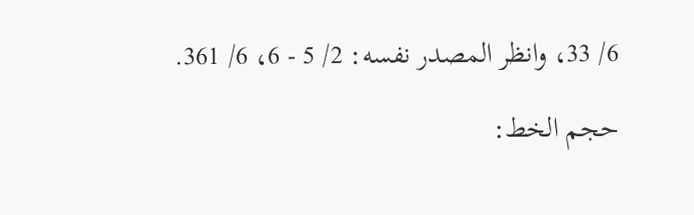6/ 33، وانظر المصدر نفسه: 2/ 5 - 6، 6/ 361.

حجم الخط: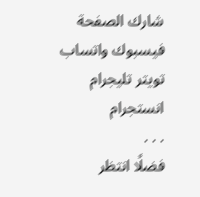شارك الصفحة
فيسبوك واتساب تويتر تليجرام انستجرام
. . .
فضلًا انتظر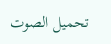تحميل الصوت